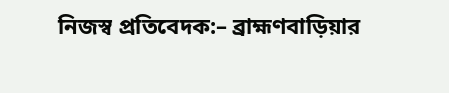নিজস্ব প্রতিবেদক:– ব্রাহ্মণবাড়িয়ার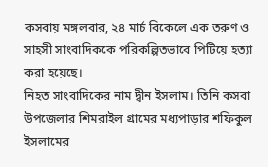কসবায় মঙ্গলবার, ২৪ মার্চ বিকেলে এক তরুণ ও সাহসী সাংবাদিককে পরিকল্পিতভাবে পিটিয়ে হত্যা করা হয়েছে।
নিহত সাংবাদিকের নাম দ্বীন ইসলাম। তিনি কসবা উপজেলার শিমরাইল গ্রামের মধ্যপাড়ার শফিকুল ইসলামের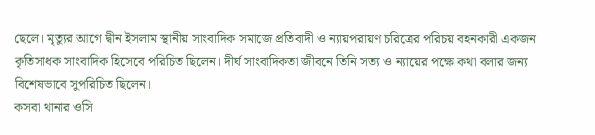ছেলে। মৃত্যুর আগে দ্বীন ইসলাম স্থানীয় সাংবাদিক সমাজে প্রতিবাদী ও ন্যায়পরায়ণ চরিত্রের পরিচয় বহনকারী একজন কৃতিসাধক সাংবাদিক হিসেবে পরিচিত ছিলেন। দীর্ঘ সাংবাদিকতা জীবনে তিনি সত্য ও ন্যায়ের পক্ষে কথা বলার জন্য বিশেষভাবে সুপরিচিত ছিলেন।
কসবা থানার ওসি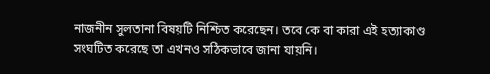নাজনীন সুলতানা বিষয়টি নিশ্চিত করেছেন। তবে কে বা কারা এই হত্যাকাণ্ড সংঘটিত করেছে তা এখনও সঠিকভাবে জানা যায়নি।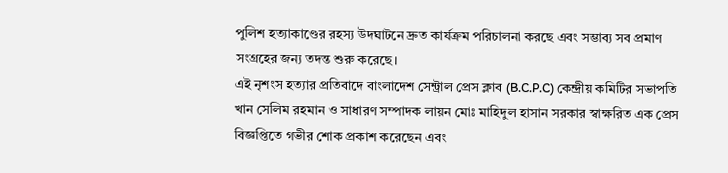পুলিশ হত্যাকাণ্ডের রহস্য উদঘাটনে দ্রুত কার্যক্রম পরিচালনা করছে এবং সম্ভাব্য সব প্রমাণ সংগ্রহের জন্য তদন্ত শুরু করেছে।
এই নৃশংস হত্যার প্রতিবাদে বাংলাদেশ সেন্ট্রাল প্রেস ক্লাব (B.C.P.C) কেন্দ্রীয় কমিটির সভাপতি খান সেলিম রহমান ও সাধারণ সম্পাদক লায়ন মোঃ মাহিদুল হাসান সরকার স্বাক্ষরিত এক প্রেস বিজ্ঞপ্তিতে গভীর শোক প্রকাশ করেছেন এবং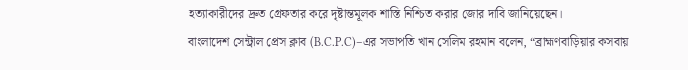হত্যাকারীদের দ্রুত গ্রেফতার করে দৃষ্টান্তমূলক শাস্তি নিশ্চিত করার জোর দাবি জানিয়েছেন।
বাংলাদেশ সেন্ট্রাল প্রেস ক্লাব (B.C.P.C)–এর সভাপতি খান সেলিম রহমান বলেন, “ব্রাহ্মণবাড়িয়ার কসবায়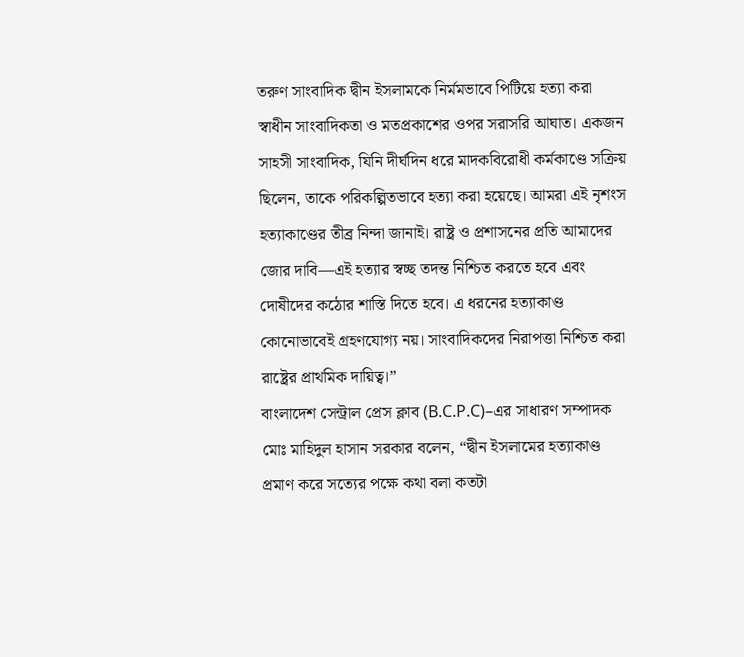তরুণ সাংবাদিক দ্বীন ইসলামকে নির্মমভাবে পিটিয়ে হত্যা করা স্বাধীন সাংবাদিকতা ও মতপ্রকাশের ওপর সরাসরি আঘাত। একজন সাহসী সাংবাদিক, যিনি দীর্ঘদিন ধরে মাদকবিরোধী কর্মকাণ্ডে সক্রিয় ছিলেন, তাকে পরিকল্পিতভাবে হত্যা করা হয়েছে। আমরা এই নৃশংস হত্যাকাণ্ডের তীব্র নিন্দা জানাই। রাষ্ট্র ও প্রশাসনের প্রতি আমাদের জোর দাবি—এই হত্যার স্বচ্ছ তদন্ত নিশ্চিত করতে হবে এবং দোষীদের কঠোর শাস্তি দিতে হবে। এ ধরনের হত্যাকাণ্ড কোনোভাবেই গ্রহণযোগ্য নয়। সাংবাদিকদের নিরাপত্তা নিশ্চিত করা রাষ্ট্রের প্রাথমিক দায়িত্ব।”
বাংলাদেশ সেন্ট্রাল প্রেস ক্লাব (B.C.P.C)–এর সাধারণ সম্পাদক মোঃ মাহিদুল হাসান সরকার বলেন, “দ্বীন ইসলামের হত্যাকাণ্ড প্রমাণ করে সত্যের পক্ষে কথা বলা কতটা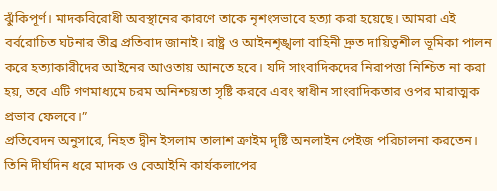ঝুঁকিপূর্ণ। মাদকবিরোধী অবস্থানের কারণে তাকে নৃশংসভাবে হত্যা করা হয়েছে। আমরা এই বর্বরোচিত ঘটনার তীব্র প্রতিবাদ জানাই। রাষ্ট্র ও আইনশৃঙ্খলা বাহিনী দ্রুত দায়িত্বশীল ভূমিকা পালন করে হত্যাকারীদের আইনের আওতায় আনতে হবে। যদি সাংবাদিকদের নিরাপত্তা নিশ্চিত না করা হয়, তবে এটি গণমাধ্যমে চরম অনিশ্চয়তা সৃষ্টি করবে এবং স্বাধীন সাংবাদিকতার ওপর মারাত্মক প্রভাব ফেলবে।”
প্রতিবেদন অনুসারে, নিহত দ্বীন ইসলাম তালাশ ক্রাইম দৃষ্টি অনলাইন পেইজ পরিচালনা করতেন। তিনি দীর্ঘদিন ধরে মাদক ও বেআইনি কার্যকলাপের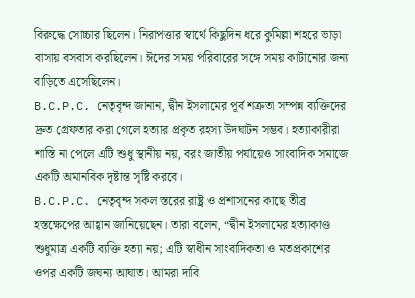বিরুদ্ধে সোচ্চার ছিলেন। নিরাপত্তার স্বার্থে কিছুদিন ধরে কুমিল্লা শহরে ভাড়া বাসায় বসবাস করছিলেন। ঈদের সময় পরিবারের সঙ্গে সময় কাটানোর জন্য বাড়িতে এসেছিলেন।
B.C.P.C. নেতৃবৃন্দ জানান, দ্বীন ইসলামের পূর্ব শত্রুতা সম্পন্ন ব্যক্তিদের দ্রুত গ্রেফতার করা গেলে হত্যার প্রকৃত রহস্য উদঘাটন সম্ভব। হত্যাকারীরা শাস্তি না পেলে এটি শুধু স্থানীয় নয়, বরং জাতীয় পর্যায়েও সাংবাদিক সমাজে একটি অমানবিক দৃষ্টান্ত সৃষ্টি করবে।
B.C.P.C. নেতৃবৃন্দ সকল স্তরের রাষ্ট্র ও প্রশাসনের কাছে তীব্র হস্তক্ষেপের আহ্বান জানিয়েছেন। তারা বলেন, “দ্বীন ইসলামের হত্যাকাণ্ড শুধুমাত্র একটি ব্যক্তি হত্যা নয়; এটি স্বাধীন সাংবাদিকতা ও মতপ্রকাশের ওপর একটি জঘন্য আঘাত। আমরা দাবি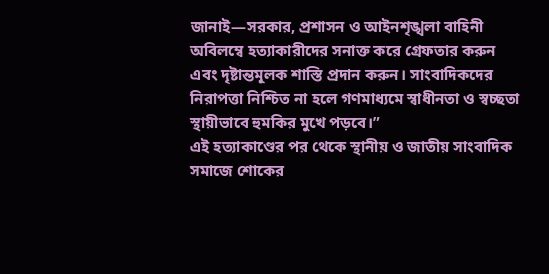জানাই—সরকার, প্রশাসন ও আইনশৃঙ্খলা বাহিনী অবিলম্বে হত্যাকারীদের সনাক্ত করে গ্রেফতার করুন এবং দৃষ্টান্তমূলক শাস্তি প্রদান করুন। সাংবাদিকদের নিরাপত্তা নিশ্চিত না হলে গণমাধ্যমে স্বাধীনতা ও স্বচ্ছতা স্থায়ীভাবে হুমকির মুখে পড়বে।”
এই হত্যাকাণ্ডের পর থেকে স্থানীয় ও জাতীয় সাংবাদিক সমাজে শোকের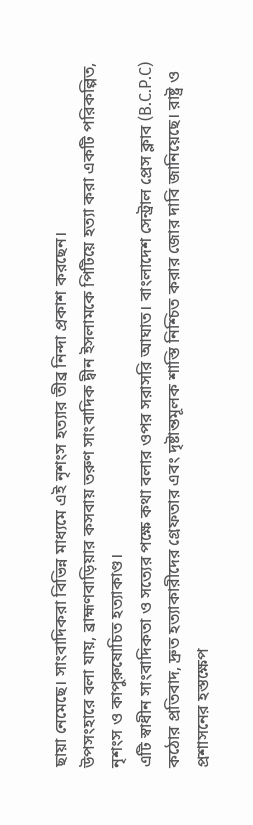ছায়া নেমেছে। সাংবাদিকরা বিভিন্ন মাধ্যমে এই নৃশংস হত্যার তীব্র নিন্দা প্রকাশ করছেন।
উপসংহারে বলা যায়, ব্রাহ্মণবাড়িয়ার কসবায় তরুণ সাংবাদিক দ্বীন ইসলামকে পিটিয়ে হত্যা করা একটি পরিকল্পিত, নৃশংস ও কাপুরুষোচিত হত্যাকাণ্ড।
এটি স্বাধীন সাংবাদিকতা ও সত্যের পক্ষে কথা বলার ওপর সরাসরি আঘাত। বাংলাদেশ সেন্ট্রাল প্রেস ক্লাব (B.C.P.C) কঠোর প্রতিবাদ, দ্রুত হত্যাকারীদের গ্রেফতার এবং দৃষ্টান্তমূলক শাস্তি নিশ্চিত করার জোর দাবি জানিয়েছে। রাষ্ট্র ও প্রশাসনের হস্তক্ষেপ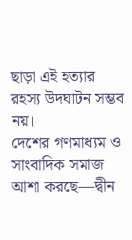ছাড়া এই হত্যার রহস্য উদঘাটন সম্ভব নয়।
দেশের গণমাধ্যম ও সাংবাদিক সমাজ আশা করছে—দ্বীন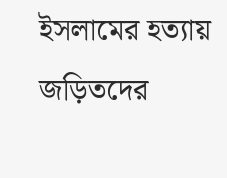ইসলামের হত্যায় জড়িতদের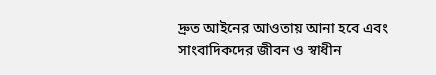দ্রুত আইনের আওতায় আনা হবে এবং সাংবাদিকদের জীবন ও স্বাধীন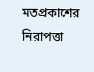মতপ্রকাশের নিরাপত্তা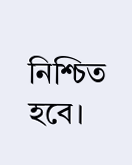নিশ্চিত হবে।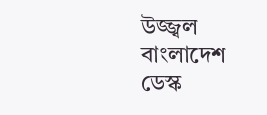উজ্জ্বল বাংলাদেশ ডেস্ক